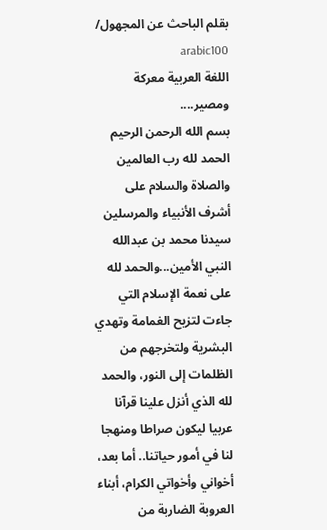بقلم الباحث عن المجهول/ arabic100
اللغة العربية معركة ومصير....
بسم الله الرحمن الرحيم
الحمد لله رب العالمين والصلاة والسلام على أشرف الأنبياء والمرسلين سيدنا محمد بن عبدالله النبي الأمين...والحمد لله على نعمة الإسلام التي جاءت لتزيح الغمامة وتهدي البشرية ولتخرجهم من الظلمات إلى النور، والحمد لله الذي أنزل علينا قرآنا عربيا ليكون صراطا ومنهجا لنا في أمور حياتنا.. أما بعد، أخواني وأخواتي الكرام، أبناء العروبة الضاربة من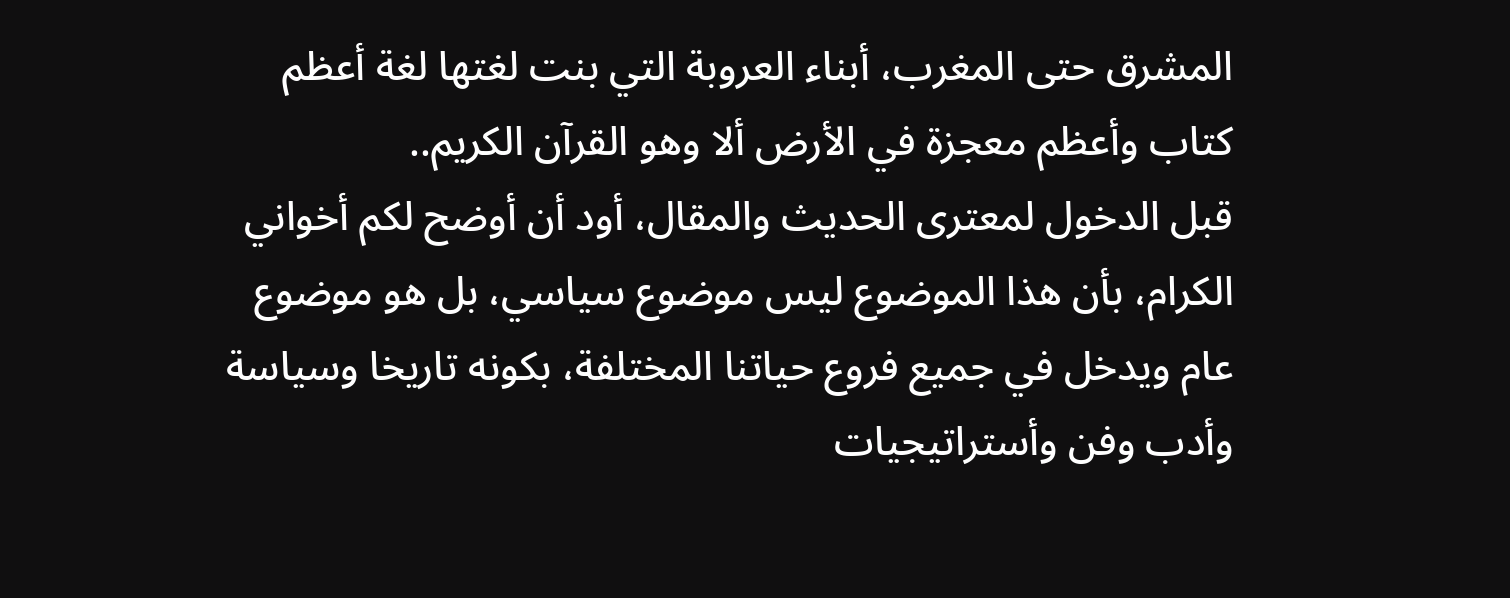المشرق حتى المغرب، أبناء العروبة التي بنت لغتها لغة أعظم كتاب وأعظم معجزة في الأرض ألا وهو القرآن الكريم..
قبل الدخول لمعترى الحديث والمقال، أود أن أوضح لكم أخواني الكرام، بأن هذا الموضوع ليس موضوع سياسي، بل هو موضوع عام ويدخل في جميع فروع حياتنا المختلفة، بكونه تاريخا وسياسة وأدب وفن وأستراتيجيات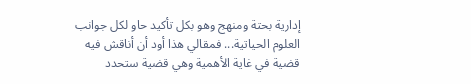إدارية بحتة ومنهج وهو بكل تأكيد حاو لكل جوانب العلوم الحياتية... فمقالي هذا أود أن أناقش فيه قضية في غاية الأهمية وهي قضية ستحدد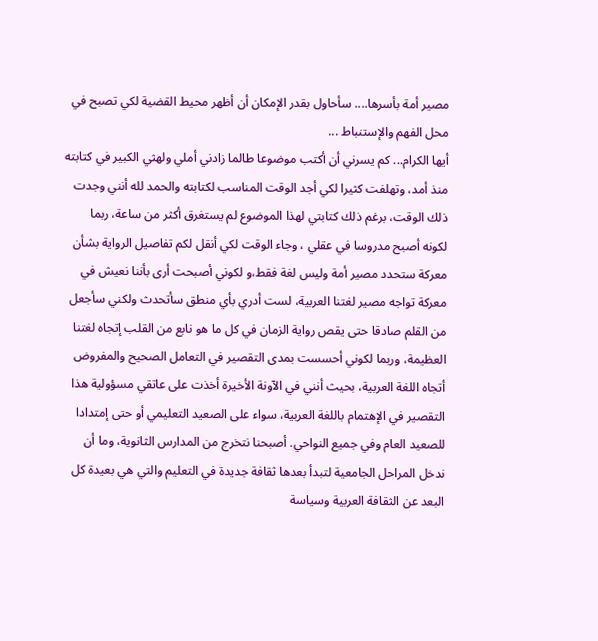مصير أمة بأسرها.... سأحاول بقدر الإمكان أن أظهر محيط القضية لكي تصبح في محل الفهم والإستنباط ...
أيها الكرام... كم يسرني أن أكتب موضوعا طالما زادني أملي ولهثي الكبير في كتابته منذ أمد، وتهلفت كثيرا لكي أجد الوقت المناسب لكتابته والحمد لله أنني وجدت ذلك الوقت، برغم ذلك كتابتي لهذا الموضوع لم يستغرق أكثر من ساعة، ربما لكونه أصبح مدروسا في عقلي ، وجاء الوقت لكي أنقل لكم تفاصيل الرواية بشأن معركة ستحدد مصير أمة وليس لغة فقط،و لكوني أصبحت أرى بأننا نعيش في معركة تواجه مصير لغتنا العربية، لست أدري بأي منطق سأتحدث ولكني سأجعل من القلم صادقا حتى يقص رواية الزمان في كل ما هو نابع من القلب إتجاه لغتنا العظيمة، وربما لكوني أحسست بمدى التقصير في التعامل الصحيح والمفروض أتجاه اللغة العربية، بحيث أنني في الآونة الأخيرة أخذت على عاتقي مسؤولية هذا التقصير في الإهتمام باللغة العربية، سواء على الصعيد التعليمي أو حتى إمتدادا للصعيد العام وفي جميع النواحي. أصبحنا نتخرج من المدارس الثانوية، وما أن ندخل المراحل الجامعية لتبدأ بعدها ثقافة جديدة في التعليم والتي هي بعيدة كل البعد عن الثقافة العربية وسياسة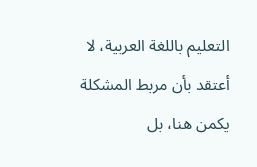التعليم باللغة العربية، لا أعتقد بأن مربط المشكلة يكمن هنا، بل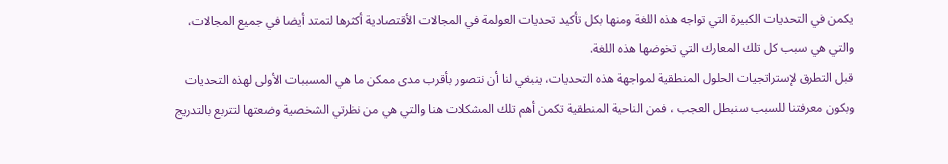يكمن في التحديات الكبيرة التي تواجه هذه اللغة ومنها بكل تأكيد تحديات العولمة في المجالات الأقتصادية أكثرها لتمتد أيضا في جميع المجالات، والتي هي سبب كل تلك المعارك التي تخوضها هذه اللغة.
قبل التطرق لإستراتجيات الحلول المنطقية لمواجهة هذه التحديات، ينبغي لنا أن نتصور بأقرب مدى ممكن ما هي المسببات الأولى لهذه التحديات وبكون معرفتنا للسبب سنبطل العجب ، فمن الناحية المنطقية تكمن أهم تلك المشكلات هنا والتي هي من نظرتي الشخصية وضعتها لتتربع بالتدريج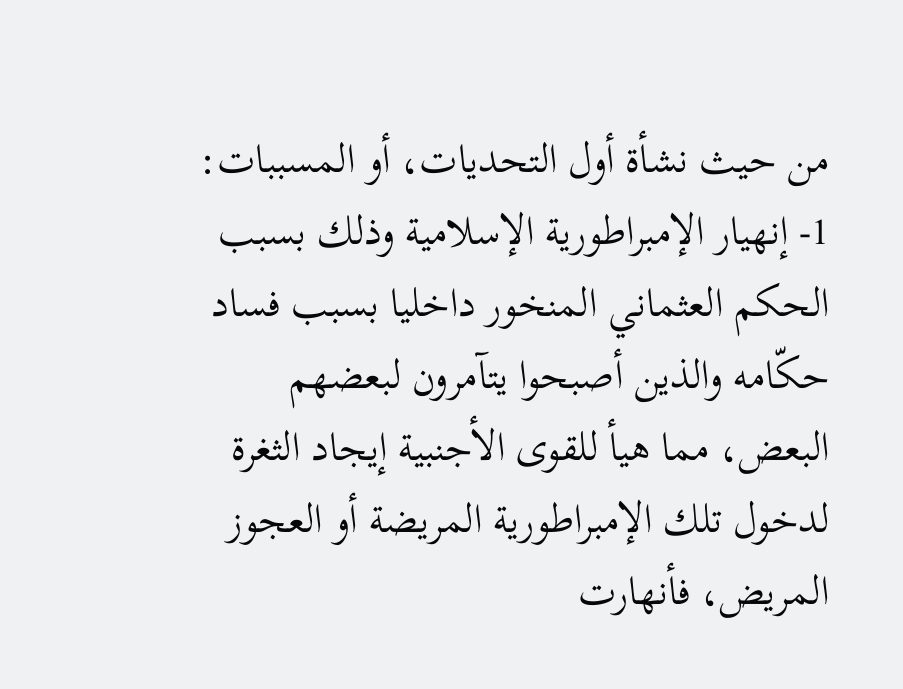من حيث نشأة أول التحديات، أو المسببات:
1- إنهيار الإمبراطورية الإسلامية وذلك بسبب الحكم العثماني المنخور داخليا بسبب فساد حكّامه والذين أصبحوا يتآمرون لبعضهم البعض، مما هيأ للقوى الأجنبية إيجاد الثغرة لدخول تلك الإمبراطورية المريضة أو العجوز المريض، فأنهارت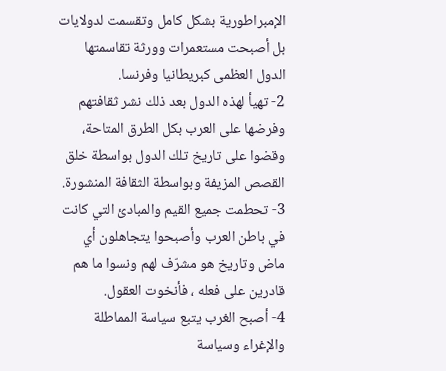الإمبراطورية بشكل كامل وتقسمت لدولايات بل أصبحت مستعمرات وورثة تقاسمتها الدول العظمى كبريطانيا وفرنسا.
2- تهيأ لهذه الدول بعد ذلك نشر ثقافتهم وفرضها على العرب بكل الطرق المتاحة، وقضوا على تاريخ تلك الدول بواسطة خلق القصص المزيفة وبواسطة الثقافة المنشورة.
3- تحطمت جميع القيم والمبادئ التي كانت في باطن العرب وأصبحوا يتجاهلون أي ماض وتاريخ هو مشرّف لهم ونسوا ما هم قادرين على فعله ، فأنخوت العقول.
4- أصبح الغرب يتبع سياسة المماطلة والإغراء وسياسة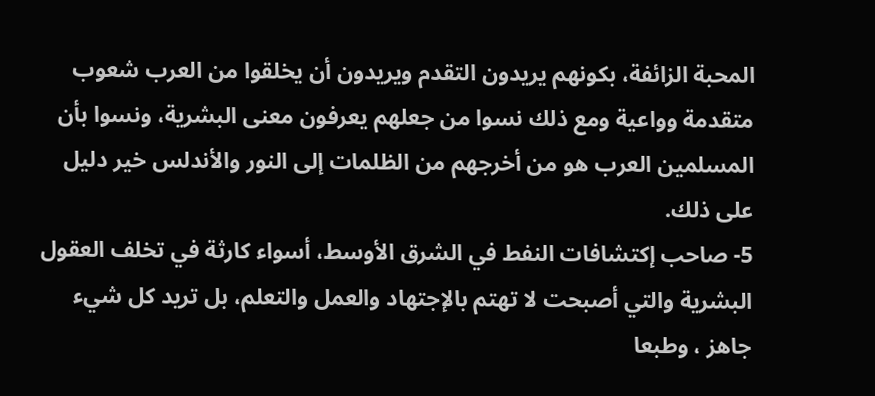المحبة الزائفة، بكونهم يريدون التقدم ويريدون أن يخلقوا من العرب شعوب متقدمة وواعية ومع ذلك نسوا من جعلهم يعرفون معنى البشرية، ونسوا بأن المسلمين العرب هو من أخرجهم من الظلمات إلى النور والأندلس خير دليل على ذلك.
5- صاحب إكتشافات النفط في الشرق الأوسط، أسواء كارثة في تخلف العقول البشرية والتي أصبحت لا تهتم بالإجتهاد والعمل والتعلم، بل تريد كل شيء جاهز ، وطبعا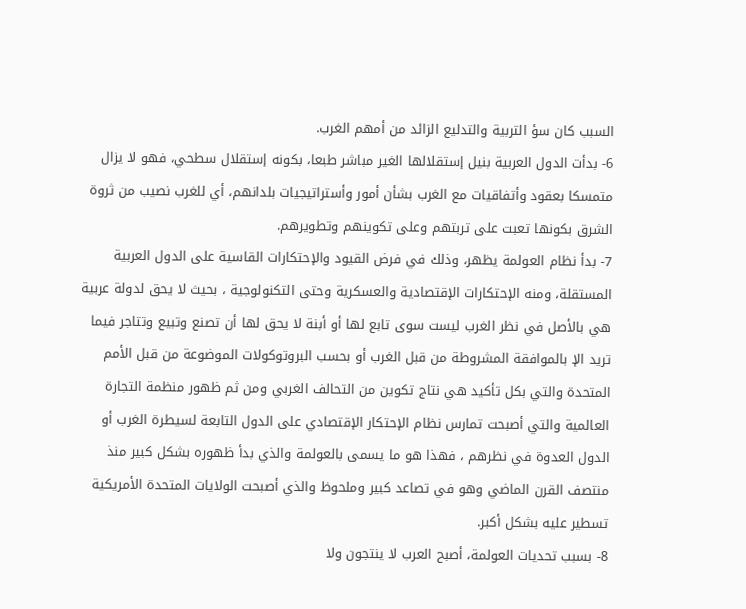السبب كان سؤ التربية والتدليع الزائد من أمهم الغرب.
6- بدأت الدول العربية بنيل إستقلالها الغير مباشر طبعا، بكونه إستقلال سطحي، فهو لا يزال متمسكا بعقود وأتفاقيات مع الغرب بشأن أمور وأستراتيجيات بلدانهم، أي للغرب نصيب من ثروة الشرق بكونها تعبت على تربتهم وعلى تكوينهم وتطويرهم.
7- بدأ نظام العولمة يظهر، وذلك في فرض القيود والإحتكارات القاسية على الدول العربية المستقلة، ومنه الإحتكارات الإقتصادية والعسكرية وحتى التكنولوجية ، بحيث لا يحق لدولة عربية هي بالأصل في نظر الغرب ليست سوى تابع لها أو أبنة لا يحق لها أن تصنع وتبيع وتتاجر فيما تريد الإ بالموافقة المشروطة من قبل الغرب أو بحسب البروتوكولات الموضوعة من قبل الأمم المتحدة والتي بكل تأكيد هي نتاج تكوين من التحالف الغربي ومن ثم ظهور منظمة التجارة العالمية والتي أصبحت تمارس نظام الإحتكار الإقتصادي على الدول التابعة لسيطرة الغرب أو الدول العدوة في نظرهم ، فهذا هو ما يسمى بالعولمة والذي بدأ ظهوره بشكل كبير منذ منتصف القرن الماضي وهو في تصاعد كبير وملحوظ والذي أصبحت الولايات المتحدة الأمريكية تسطير عليه بشكل أكبر.
8- بسبب تحديات العولمة، أصبح العرب لا ينتجون ولا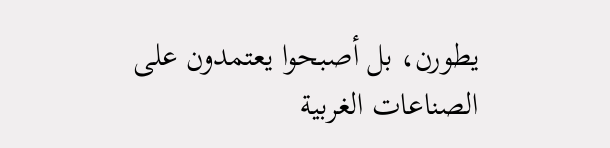يطورن، بل أصبحوا يعتمدون على الصناعات الغربية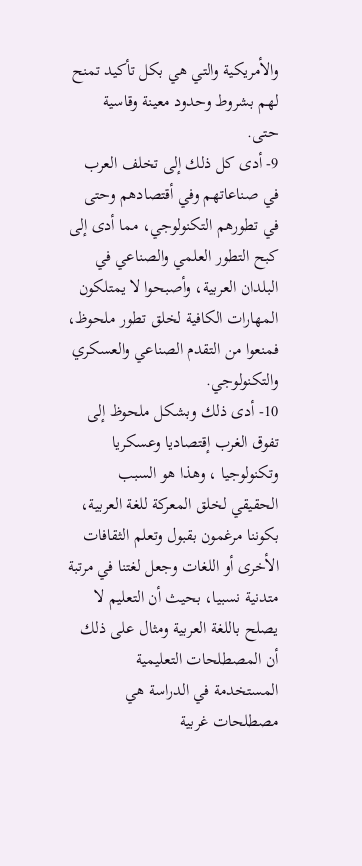والأمريكية والتي هي بكل تأكيد تمنح لهم بشروط وحدود معينة وقاسية حتى.
9- أدى كل ذلك إلى تخلف العرب في صناعاتهم وفي أقتصادهم وحتى في تطورهم التكنولوجي، مما أدى إلى كبح التطور العلمي والصناعي في البلدان العربية، وأصبحوا لا يمتلكون المهارات الكافية لخلق تطور ملحوظ، فمنعوا من التقدم الصناعي والعسكري والتكنولوجي.
10- أدى ذلك وبشكل ملحوظ إلى تفوق الغرب إقتصاديا وعسكريا وتكنولوجيا ، وهذا هو السبب الحقيقي لخلق المعركة للغة العربية، بكوننا مرغمون بقبول وتعلم الثقافات الأخرى أو اللغات وجعل لغتنا في مرتبة متدنية نسبيا، بحيث أن التعليم لا يصلح باللغة العربية ومثال على ذلك أن المصطلحات التعليمية المستخدمة في الدراسة هي مصطلحات غربية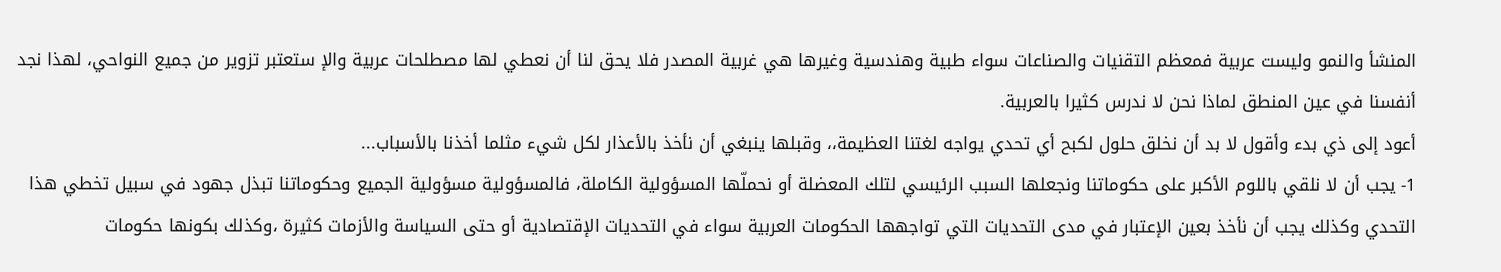المنشأ والنمو وليست عربية فمعظم التقنيات والصناعات سواء طبية وهندسية وغيرها هي غربية المصدر فلا يحق لنا أن نعطي لها مصطلحات عربية والإ ستعتبر تزوير من جميع النواحي، لهذا نجد أنفسنا في عين المنطق لماذا نحن لا ندرس كثيرا بالعربية.
أعود إلى ذي بدء وأقول لا بد أن نخلق حلول لكبح أي تحدي يواجه لغتنا العظيمة،، وقبلها ينبغي أن نأخذ بالأعذار لكل شيء مثلما أخذنا بالأسباب...
1- يجب أن لا نلقي باللوم الأكبر على حكوماتنا ونجعلها السبب الرئيسي لتلك المعضلة أو نحملّها المسؤولية الكاملة، فالمسؤولية مسؤولية الجميع وحكوماتنا تبذل جهود في سبيل تخطي هذا التحدي وكذلك يجب أن نأخذ بعين الإعتبار في مدى التحديات التي تواجهها الحكومات العربية سواء في التحديات الإقتصادية أو حتى السياسة والأزمات كثيرة ،وكذلك بكونها حكومات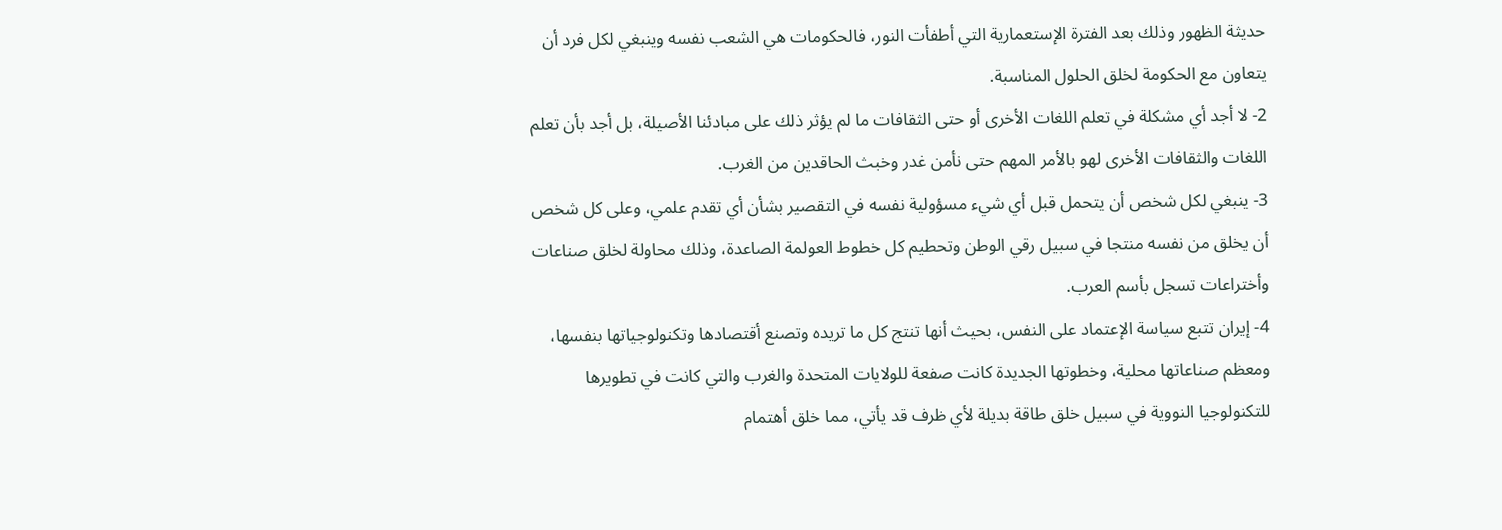حديثة الظهور وذلك بعد الفترة الإستعمارية التي أطفأت النور، فالحكومات هي الشعب نفسه وينبغي لكل فرد أن يتعاون مع الحكومة لخلق الحلول المناسبة.
2- لا أجد أي مشكلة في تعلم اللغات الأخرى أو حتى الثقافات ما لم يؤثر ذلك على مبادئنا الأصيلة، بل أجد بأن تعلم اللغات والثقافات الأخرى لهو بالأمر المهم حتى نأمن غدر وخبث الحاقدين من الغرب.
3- ينبغي لكل شخص أن يتحمل قبل أي شيء مسؤولية نفسه في التقصير بشأن أي تقدم علمي، وعلى كل شخص أن يخلق من نفسه منتجا في سبيل رقي الوطن وتحطيم كل خطوط العولمة الصاعدة، وذلك محاولة لخلق صناعات وأختراعات تسجل بأسم العرب.
4- إيران تتبع سياسة الإعتماد على النفس، بحيث أنها تنتج كل ما تريده وتصنع أقتصادها وتكنولوجياتها بنفسها، ومعظم صناعاتها محلية، وخطوتها الجديدة كانت صفعة للولايات المتحدة والغرب والتي كانت في تطويرها للتكنولوجيا النووية في سبيل خلق طاقة بديلة لأي ظرف قد يأتي، مما خلق أهتمام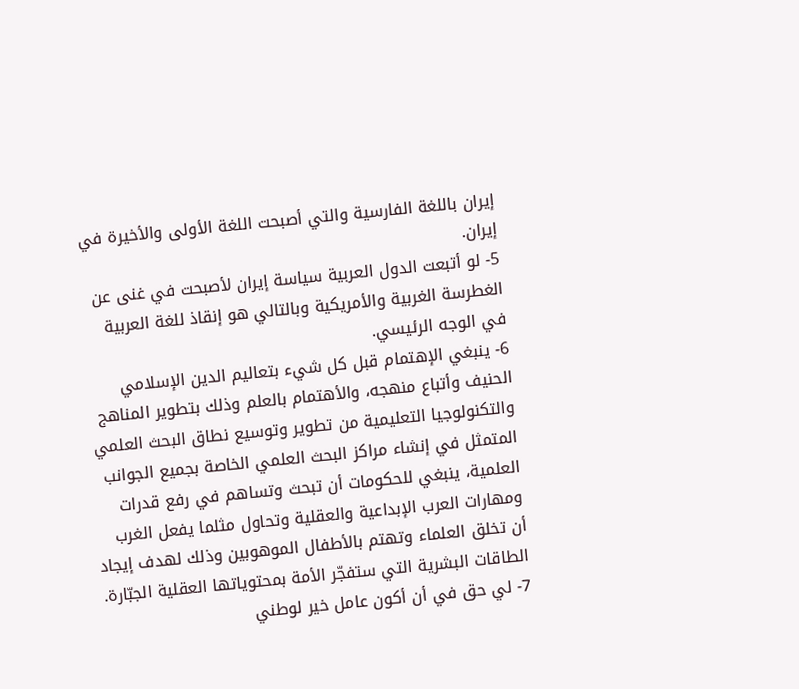إيران باللغة الفارسية والتي أصبحت اللغة الأولى والأخيرة في إيران.
5- لو أتبعت الدول العربية سياسة إيران لأصبحت في غنى عن الغطرسة الغربية والأمريكية وبالتالي هو إنقاذ للغة العربية في الوجه الرئيسي.
6- ينبغي الإهتمام قبل كل شيء بتعاليم الدين الإسلامي الحنيف وأتباع منهجه، والأهتمام بالعلم وذلك بتطوير المناهج والتكنولوجيا التعليمية من تطوير وتوسيع نطاق البحث العلمي المتمثل في إنشاء مراكز البحث العلمي الخاصة بجميع الجوانب العلمية، ينبغي للحكومات أن تبحث وتساهم في رفع قدرات ومهارات العرب الإبداعية والعقلية وتحاول مثلما يفعل الغرب أن تخلق العلماء وتهتم بالأطفال الموهوبين وذلك لهدف إيجاد الطاقات البشرية التي ستفجّر الأمة بمحتوياتها العقلية الجبّارة.
7- لي حق في أن أكون عامل خير لوطني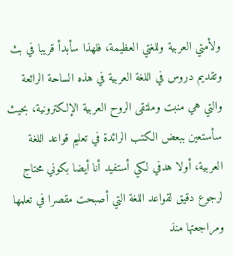ولأمتي العربية وللغتي العظيمة، فلهذا سأبدأ قريبا في بث وتقديم دروس في اللغة العربية في هذه الساحة الرائعة والتي هي منبت وملتقى الروح العربية الإلكترونية، بحيث سأستعين ببعض الكتب الرائدة في تعليم قواعد اللغة العربية، أولا هدفي لكي أستفيد أنا أيضا بكوني محتاج لرجوع دقيق لقواعد اللغة التي أصبحت مقصرا في تعلمها ومراجعتها منذ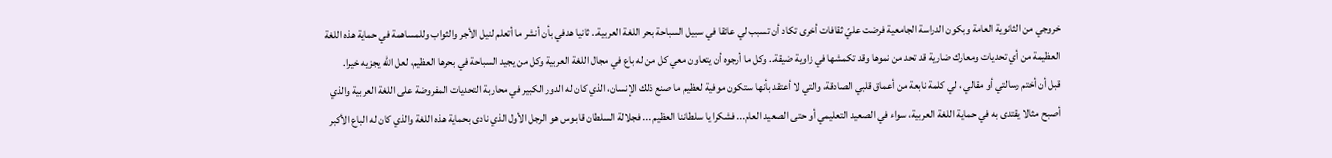خروجي من الثانوية العامة وبكون الدراسة الجامعية فرضت عليّ ثقافات أخرى تكاد أن تسبب لي عائقا في سبيل السباحة بحر اللغة العربية.. ثانيا هدفي بأن أنشر ما أتعلم لنيل الأجر والثواب وللمساهمة في حماية هذه اللغة العظيمة من أي تحديات ومعارك ضارية قد تحد من نموها وقد تكمشها في زاوية ضيقة.. وكل ما أرجوه أن يتعاون معي كل من له باع في مجال اللغة العربية وكل من يجيد السباحة في بحرها العظيم، لعل الله يجزيه خيرا.
قبل أن أختم رسالتي أو مقالي ، لي كلمة نابعة من أعماق قلبي الصادقة، والتي لا أعتقد بأنها ستكون موفية لعظيم ما صنع ذلك الإنسان، الذي كان له الدور الكبير في محاربة التحديات المفروضة على اللغة العربية والذي أصبح مثالا يقتدى به في حماية اللغة العربية، سواء في الصعيد التعليمي أو حتى الصعيد العام... فشكرا يا سلطاننا العظيم ... فجلالة السلطان قابـوس هو الرجل الأول الذي نادى بحماية هذه اللغة والذي كان له الباع الأكبر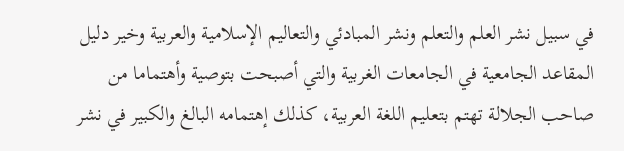في سبيل نشر العلم والتعلم ونشر المبادئي والتعاليم الإسلامية والعربية وخير دليل المقاعد الجامعية في الجامعات الغربية والتي أصبحت بتوصية وأهتماما من صاحب الجلالة تهتم بتعليم اللغة العربية، كذلك إهتمامه البالغ والكبير في نشر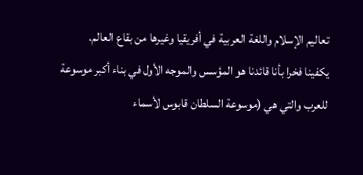تعاليم الإسلام واللغة العربية في أفريقيا وغيرها من بقاع العالم.
يكفينا فخرا بأنا قائدنا هو المؤسس والموجه الأول في بناء أكبر موسوعة للعرب والتي هي (موسوعة السلطان قابوس لأسماء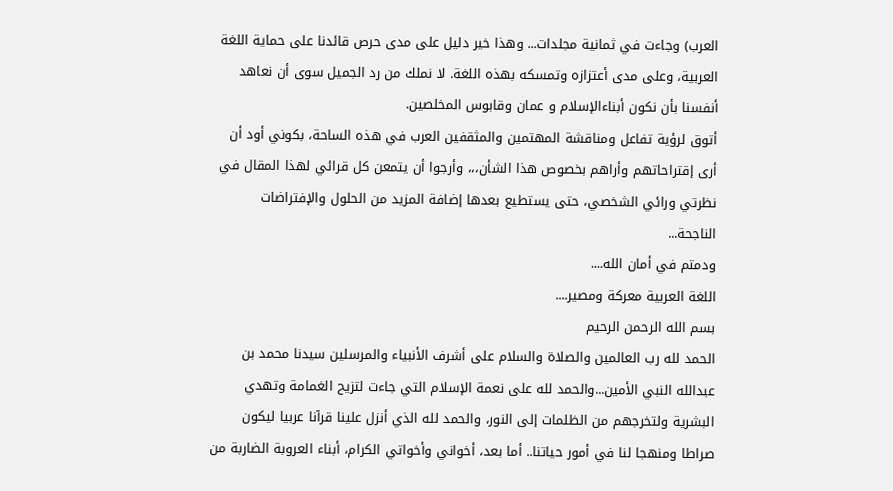العرب) وجاءت في ثمانية مجلدات... وهذا خير دليل على مدى حرص قائدنا على حماية اللغة العربية، وعلى مدى أعتزازه وتمسكه بهذه اللغة. لا نملك من رد الجميل سوى أن نعاهد أنفسنا بأن نكون أبناءالإسلام و عمان وقابوس المخلصين.
أتوق لرؤية تفاعل ومناقشة المهتمين والمثقفين العرب في هذه الساحة، بكوني أود أن أرى إقتراحاتهم وأراهم بخصوص هذا الشأن،،، وأرجوا أن يتمعن كل قرائي لهذا المقال في نظرتي ورائي الشخصي، حتى يستطيع بعدها إضافة المزيد من الحلول والإفتراضات الناجحة...
ودمتم في أمان الله....
اللغة العربية معركة ومصير....
بسم الله الرحمن الرحيم
الحمد لله رب العالمين والصلاة والسلام على أشرف الأنبياء والمرسلين سيدنا محمد بن عبدالله النبي الأمين...والحمد لله على نعمة الإسلام التي جاءت لتزيح الغمامة وتهدي البشرية ولتخرجهم من الظلمات إلى النور، والحمد لله الذي أنزل علينا قرآنا عربيا ليكون صراطا ومنهجا لنا في أمور حياتنا.. أما بعد، أخواني وأخواتي الكرام، أبناء العروبة الضاربة من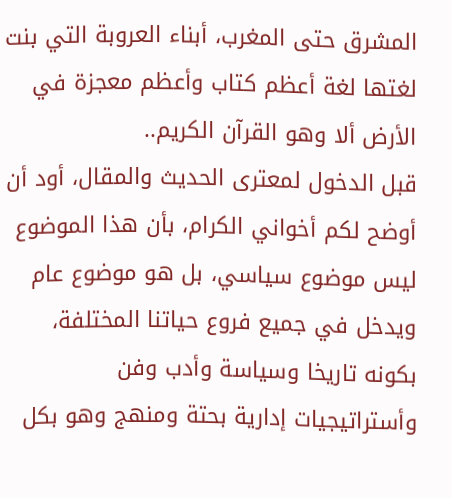المشرق حتى المغرب، أبناء العروبة التي بنت لغتها لغة أعظم كتاب وأعظم معجزة في الأرض ألا وهو القرآن الكريم..
قبل الدخول لمعترى الحديث والمقال، أود أن أوضح لكم أخواني الكرام، بأن هذا الموضوع ليس موضوع سياسي، بل هو موضوع عام ويدخل في جميع فروع حياتنا المختلفة، بكونه تاريخا وسياسة وأدب وفن وأستراتيجيات إدارية بحتة ومنهج وهو بكل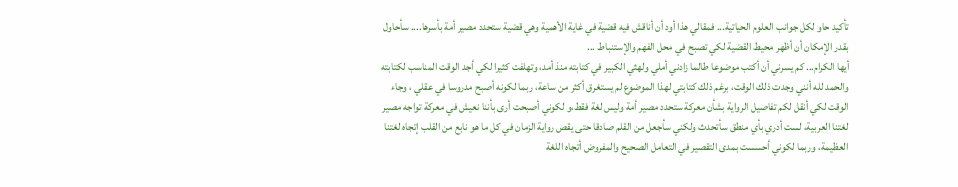تأكيد حاو لكل جوانب العلوم الحياتية... فمقالي هذا أود أن أناقش فيه قضية في غاية الأهمية وهي قضية ستحدد مصير أمة بأسرها.... سأحاول بقدر الإمكان أن أظهر محيط القضية لكي تصبح في محل الفهم والإستنباط ...
أيها الكرام... كم يسرني أن أكتب موضوعا طالما زادني أملي ولهثي الكبير في كتابته منذ أمد، وتهلفت كثيرا لكي أجد الوقت المناسب لكتابته والحمد لله أنني وجدت ذلك الوقت، برغم ذلك كتابتي لهذا الموضوع لم يستغرق أكثر من ساعة، ربما لكونه أصبح مدروسا في عقلي ، وجاء الوقت لكي أنقل لكم تفاصيل الرواية بشأن معركة ستحدد مصير أمة وليس لغة فقط،و لكوني أصبحت أرى بأننا نعيش في معركة تواجه مصير لغتنا العربية، لست أدري بأي منطق سأتحدث ولكني سأجعل من القلم صادقا حتى يقص رواية الزمان في كل ما هو نابع من القلب إتجاه لغتنا العظيمة، وربما لكوني أحسست بمدى التقصير في التعامل الصحيح والمفروض أتجاه اللغة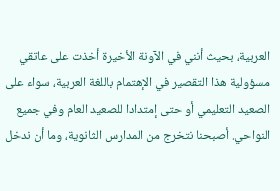العربية، بحيث أنني في الآونة الأخيرة أخذت على عاتقي مسؤولية هذا التقصير في الإهتمام باللغة العربية، سواء على الصعيد التعليمي أو حتى إمتدادا للصعيد العام وفي جميع النواحي. أصبحنا نتخرج من المدارس الثانوية، وما أن ندخل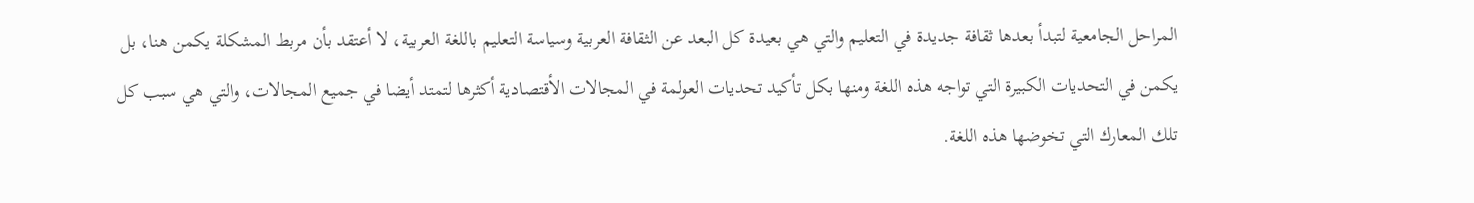المراحل الجامعية لتبدأ بعدها ثقافة جديدة في التعليم والتي هي بعيدة كل البعد عن الثقافة العربية وسياسة التعليم باللغة العربية، لا أعتقد بأن مربط المشكلة يكمن هنا، بل يكمن في التحديات الكبيرة التي تواجه هذه اللغة ومنها بكل تأكيد تحديات العولمة في المجالات الأقتصادية أكثرها لتمتد أيضا في جميع المجالات، والتي هي سبب كل تلك المعارك التي تخوضها هذه اللغة.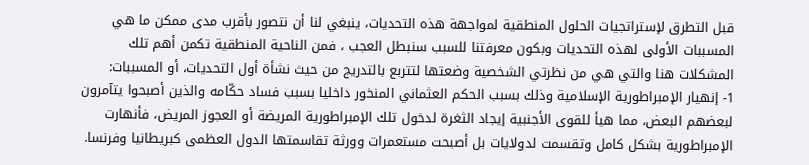قبل التطرق لإستراتجيات الحلول المنطقية لمواجهة هذه التحديات، ينبغي لنا أن نتصور بأقرب مدى ممكن ما هي المسببات الأولى لهذه التحديات وبكون معرفتنا للسبب سنبطل العجب ، فمن الناحية المنطقية تكمن أهم تلك المشكلات هنا والتي هي من نظرتي الشخصية وضعتها لتتربع بالتدريج من حيث نشأة أول التحديات، أو المسببات:
1- إنهيار الإمبراطورية الإسلامية وذلك بسبب الحكم العثماني المنخور داخليا بسبب فساد حكّامه والذين أصبحوا يتآمرون لبعضهم البعض، مما هيأ للقوى الأجنبية إيجاد الثغرة لدخول تلك الإمبراطورية المريضة أو العجوز المريض، فأنهارت الإمبراطورية بشكل كامل وتقسمت لدولايات بل أصبحت مستعمرات وورثة تقاسمتها الدول العظمى كبريطانيا وفرنسا.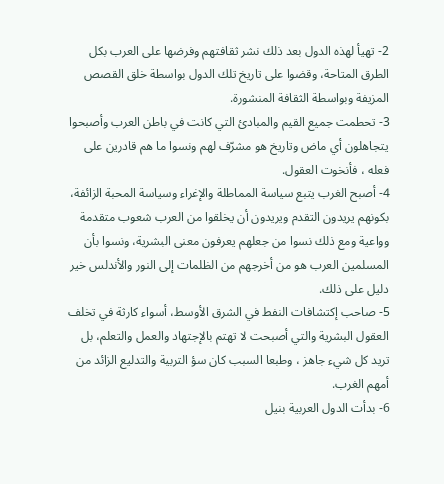2- تهيأ لهذه الدول بعد ذلك نشر ثقافتهم وفرضها على العرب بكل الطرق المتاحة، وقضوا على تاريخ تلك الدول بواسطة خلق القصص المزيفة وبواسطة الثقافة المنشورة.
3- تحطمت جميع القيم والمبادئ التي كانت في باطن العرب وأصبحوا يتجاهلون أي ماض وتاريخ هو مشرّف لهم ونسوا ما هم قادرين على فعله ، فأنخوت العقول.
4- أصبح الغرب يتبع سياسة المماطلة والإغراء وسياسة المحبة الزائفة، بكونهم يريدون التقدم ويريدون أن يخلقوا من العرب شعوب متقدمة وواعية ومع ذلك نسوا من جعلهم يعرفون معنى البشرية، ونسوا بأن المسلمين العرب هو من أخرجهم من الظلمات إلى النور والأندلس خير دليل على ذلك.
5- صاحب إكتشافات النفط في الشرق الأوسط، أسواء كارثة في تخلف العقول البشرية والتي أصبحت لا تهتم بالإجتهاد والعمل والتعلم، بل تريد كل شيء جاهز ، وطبعا السبب كان سؤ التربية والتدليع الزائد من أمهم الغرب.
6- بدأت الدول العربية بنيل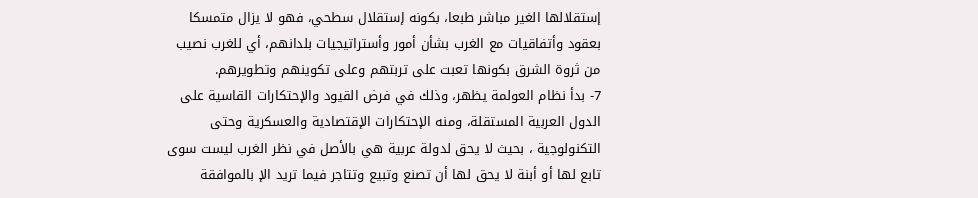إستقلالها الغير مباشر طبعا، بكونه إستقلال سطحي، فهو لا يزال متمسكا بعقود وأتفاقيات مع الغرب بشأن أمور وأستراتيجيات بلدانهم، أي للغرب نصيب من ثروة الشرق بكونها تعبت على تربتهم وعلى تكوينهم وتطويرهم.
7- بدأ نظام العولمة يظهر، وذلك في فرض القيود والإحتكارات القاسية على الدول العربية المستقلة، ومنه الإحتكارات الإقتصادية والعسكرية وحتى التكنولوجية ، بحيث لا يحق لدولة عربية هي بالأصل في نظر الغرب ليست سوى تابع لها أو أبنة لا يحق لها أن تصنع وتبيع وتتاجر فيما تريد الإ بالموافقة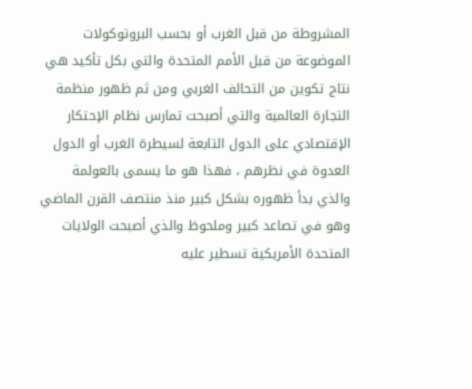المشروطة من قبل الغرب أو بحسب البروتوكولات الموضوعة من قبل الأمم المتحدة والتي بكل تأكيد هي نتاج تكوين من التحالف الغربي ومن ثم ظهور منظمة التجارة العالمية والتي أصبحت تمارس نظام الإحتكار الإقتصادي على الدول التابعة لسيطرة الغرب أو الدول العدوة في نظرهم ، فهذا هو ما يسمى بالعولمة والذي بدأ ظهوره بشكل كبير منذ منتصف القرن الماضي وهو في تصاعد كبير وملحوظ والذي أصبحت الولايات المتحدة الأمريكية تسطير عليه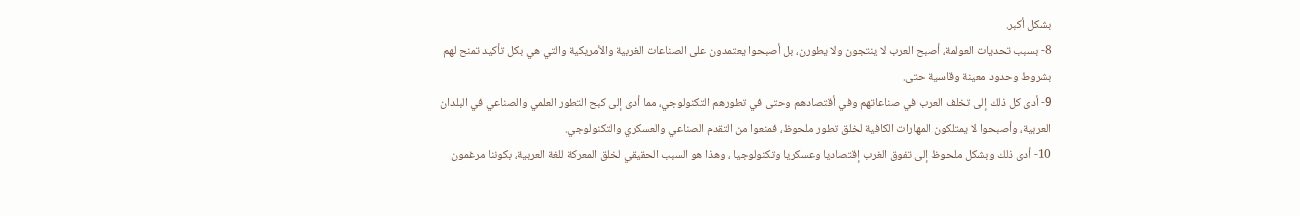بشكل أكبر.
8- بسبب تحديات العولمة، أصبح العرب لا ينتجون ولا يطورن، بل أصبحوا يعتمدون على الصناعات الغربية والأمريكية والتي هي بكل تأكيد تمنح لهم بشروط وحدود معينة وقاسية حتى.
9- أدى كل ذلك إلى تخلف العرب في صناعاتهم وفي أقتصادهم وحتى في تطورهم التكنولوجي، مما أدى إلى كبح التطور العلمي والصناعي في البلدان العربية، وأصبحوا لا يمتلكون المهارات الكافية لخلق تطور ملحوظ، فمنعوا من التقدم الصناعي والعسكري والتكنولوجي.
10- أدى ذلك وبشكل ملحوظ إلى تفوق الغرب إقتصاديا وعسكريا وتكنولوجيا ، وهذا هو السبب الحقيقي لخلق المعركة للغة العربية، بكوننا مرغمون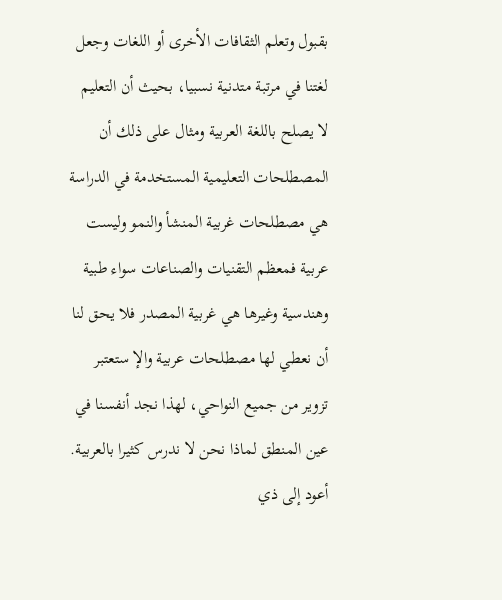بقبول وتعلم الثقافات الأخرى أو اللغات وجعل لغتنا في مرتبة متدنية نسبيا، بحيث أن التعليم لا يصلح باللغة العربية ومثال على ذلك أن المصطلحات التعليمية المستخدمة في الدراسة هي مصطلحات غربية المنشأ والنمو وليست عربية فمعظم التقنيات والصناعات سواء طبية وهندسية وغيرها هي غربية المصدر فلا يحق لنا أن نعطي لها مصطلحات عربية والإ ستعتبر تزوير من جميع النواحي، لهذا نجد أنفسنا في عين المنطق لماذا نحن لا ندرس كثيرا بالعربية.
أعود إلى ذي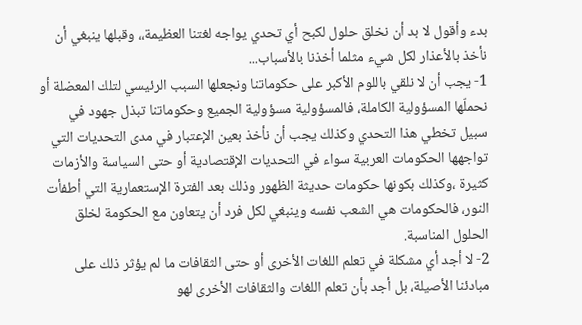بدء وأقول لا بد أن نخلق حلول لكبح أي تحدي يواجه لغتنا العظيمة،، وقبلها ينبغي أن نأخذ بالأعذار لكل شيء مثلما أخذنا بالأسباب...
1- يجب أن لا نلقي باللوم الأكبر على حكوماتنا ونجعلها السبب الرئيسي لتلك المعضلة أو نحملّها المسؤولية الكاملة، فالمسؤولية مسؤولية الجميع وحكوماتنا تبذل جهود في سبيل تخطي هذا التحدي وكذلك يجب أن نأخذ بعين الإعتبار في مدى التحديات التي تواجهها الحكومات العربية سواء في التحديات الإقتصادية أو حتى السياسة والأزمات كثيرة ،وكذلك بكونها حكومات حديثة الظهور وذلك بعد الفترة الإستعمارية التي أطفأت النور، فالحكومات هي الشعب نفسه وينبغي لكل فرد أن يتعاون مع الحكومة لخلق الحلول المناسبة.
2- لا أجد أي مشكلة في تعلم اللغات الأخرى أو حتى الثقافات ما لم يؤثر ذلك على مبادئنا الأصيلة، بل أجد بأن تعلم اللغات والثقافات الأخرى لهو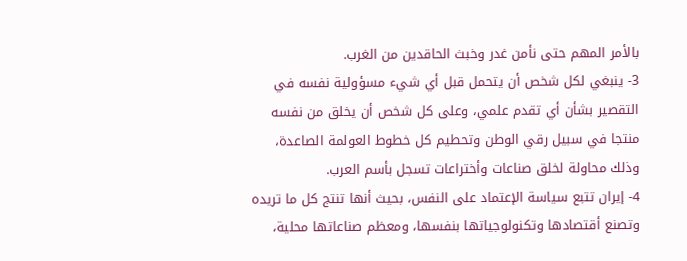بالأمر المهم حتى نأمن غدر وخبث الحاقدين من الغرب.
3- ينبغي لكل شخص أن يتحمل قبل أي شيء مسؤولية نفسه في التقصير بشأن أي تقدم علمي، وعلى كل شخص أن يخلق من نفسه منتجا في سبيل رقي الوطن وتحطيم كل خطوط العولمة الصاعدة، وذلك محاولة لخلق صناعات وأختراعات تسجل بأسم العرب.
4- إيران تتبع سياسة الإعتماد على النفس، بحيث أنها تنتج كل ما تريده وتصنع أقتصادها وتكنولوجياتها بنفسها، ومعظم صناعاتها محلية،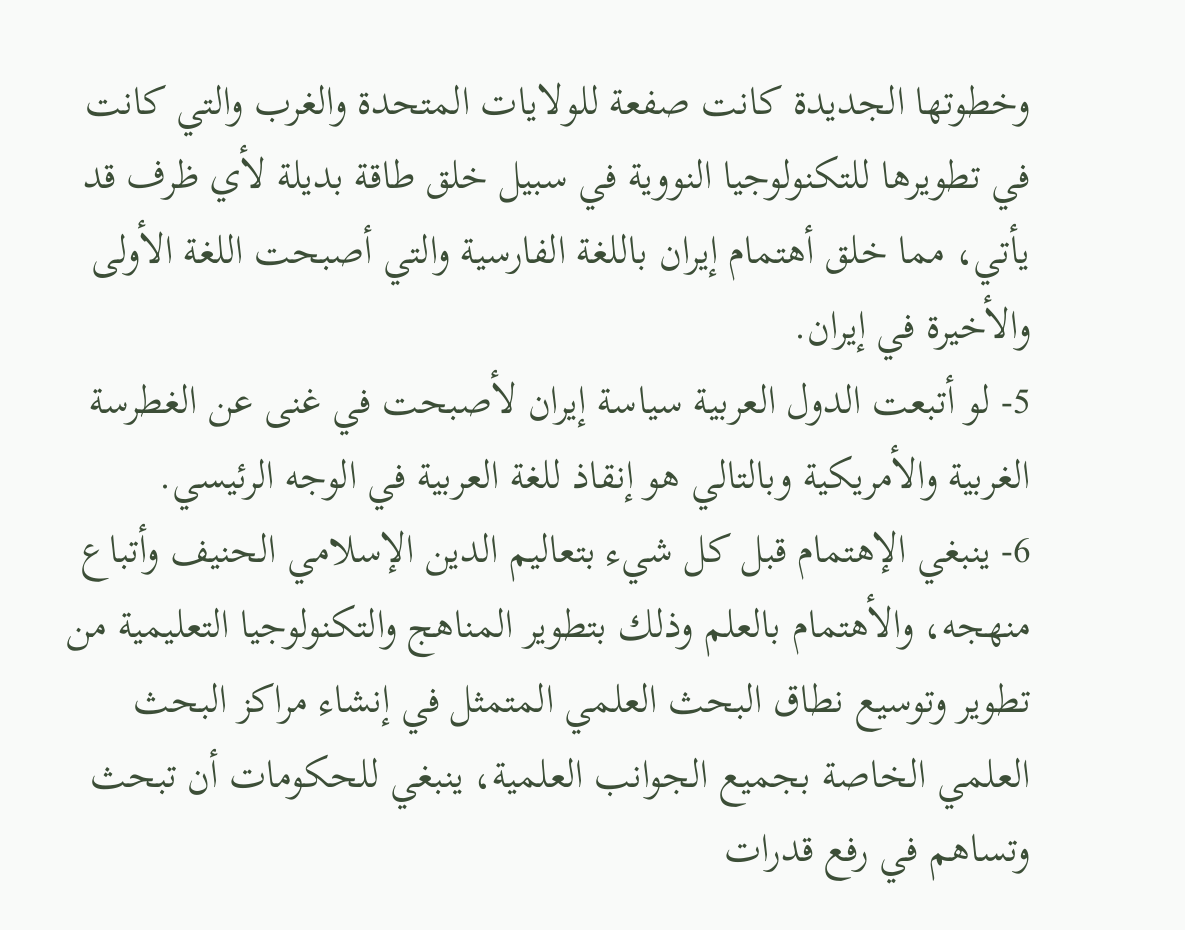وخطوتها الجديدة كانت صفعة للولايات المتحدة والغرب والتي كانت في تطويرها للتكنولوجيا النووية في سبيل خلق طاقة بديلة لأي ظرف قد يأتي، مما خلق أهتمام إيران باللغة الفارسية والتي أصبحت اللغة الأولى والأخيرة في إيران.
5- لو أتبعت الدول العربية سياسة إيران لأصبحت في غنى عن الغطرسة الغربية والأمريكية وبالتالي هو إنقاذ للغة العربية في الوجه الرئيسي.
6- ينبغي الإهتمام قبل كل شيء بتعاليم الدين الإسلامي الحنيف وأتباع منهجه، والأهتمام بالعلم وذلك بتطوير المناهج والتكنولوجيا التعليمية من تطوير وتوسيع نطاق البحث العلمي المتمثل في إنشاء مراكز البحث العلمي الخاصة بجميع الجوانب العلمية، ينبغي للحكومات أن تبحث وتساهم في رفع قدرات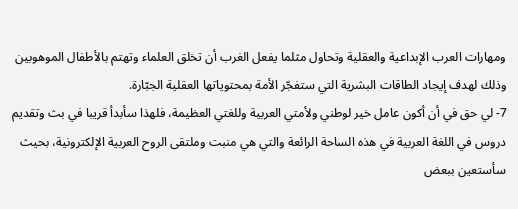ومهارات العرب الإبداعية والعقلية وتحاول مثلما يفعل الغرب أن تخلق العلماء وتهتم بالأطفال الموهوبين وذلك لهدف إيجاد الطاقات البشرية التي ستفجّر الأمة بمحتوياتها العقلية الجبّارة.
7- لي حق في أن أكون عامل خير لوطني ولأمتي العربية وللغتي العظيمة، فلهذا سأبدأ قريبا في بث وتقديم دروس في اللغة العربية في هذه الساحة الرائعة والتي هي منبت وملتقى الروح العربية الإلكترونية، بحيث سأستعين ببعض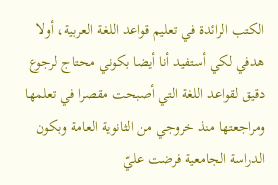الكتب الرائدة في تعليم قواعد اللغة العربية، أولا هدفي لكي أستفيد أنا أيضا بكوني محتاج لرجوع دقيق لقواعد اللغة التي أصبحت مقصرا في تعلمها ومراجعتها منذ خروجي من الثانوية العامة وبكون الدراسة الجامعية فرضت عليّ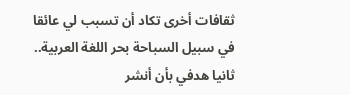ثقافات أخرى تكاد أن تسبب لي عائقا في سبيل السباحة بحر اللغة العربية.. ثانيا هدفي بأن أنشر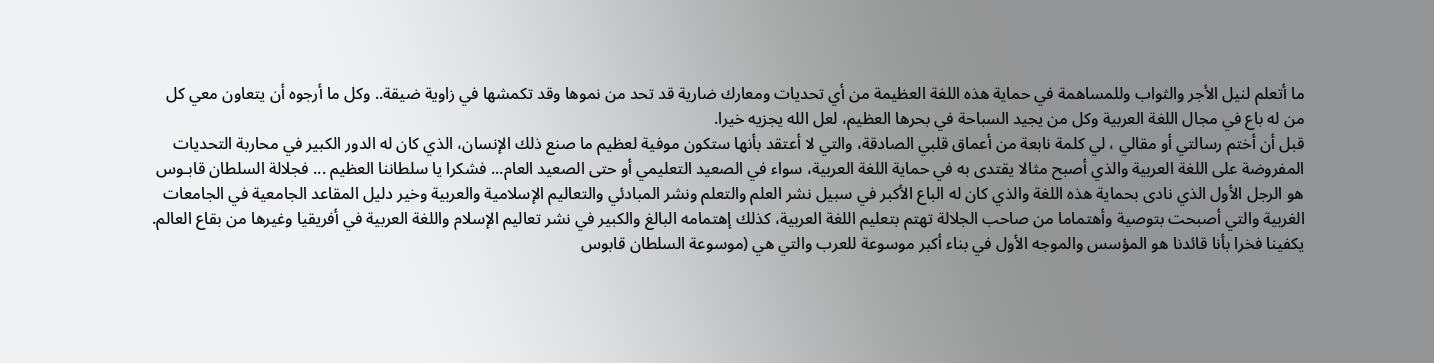ما أتعلم لنيل الأجر والثواب وللمساهمة في حماية هذه اللغة العظيمة من أي تحديات ومعارك ضارية قد تحد من نموها وقد تكمشها في زاوية ضيقة.. وكل ما أرجوه أن يتعاون معي كل من له باع في مجال اللغة العربية وكل من يجيد السباحة في بحرها العظيم، لعل الله يجزيه خيرا.
قبل أن أختم رسالتي أو مقالي ، لي كلمة نابعة من أعماق قلبي الصادقة، والتي لا أعتقد بأنها ستكون موفية لعظيم ما صنع ذلك الإنسان، الذي كان له الدور الكبير في محاربة التحديات المفروضة على اللغة العربية والذي أصبح مثالا يقتدى به في حماية اللغة العربية، سواء في الصعيد التعليمي أو حتى الصعيد العام... فشكرا يا سلطاننا العظيم ... فجلالة السلطان قابـوس هو الرجل الأول الذي نادى بحماية هذه اللغة والذي كان له الباع الأكبر في سبيل نشر العلم والتعلم ونشر المبادئي والتعاليم الإسلامية والعربية وخير دليل المقاعد الجامعية في الجامعات الغربية والتي أصبحت بتوصية وأهتماما من صاحب الجلالة تهتم بتعليم اللغة العربية، كذلك إهتمامه البالغ والكبير في نشر تعاليم الإسلام واللغة العربية في أفريقيا وغيرها من بقاع العالم.
يكفينا فخرا بأنا قائدنا هو المؤسس والموجه الأول في بناء أكبر موسوعة للعرب والتي هي (موسوعة السلطان قابوس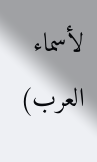لأسماء العرب)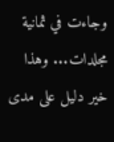وجاءت في ثمانية مجلدات... وهذا خير دليل على مدى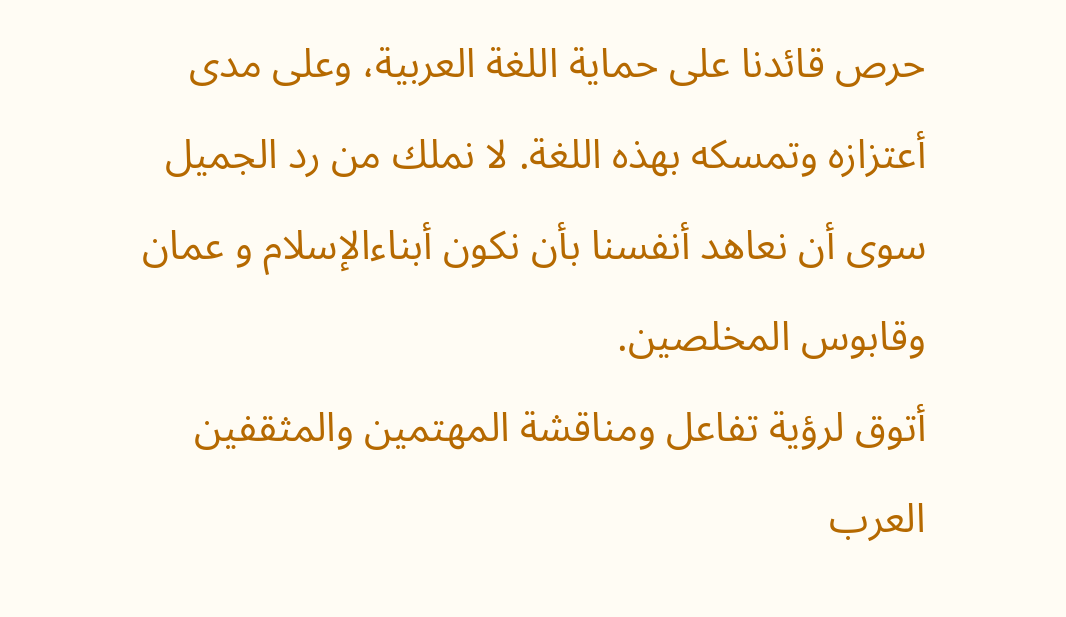حرص قائدنا على حماية اللغة العربية، وعلى مدى أعتزازه وتمسكه بهذه اللغة. لا نملك من رد الجميل سوى أن نعاهد أنفسنا بأن نكون أبناءالإسلام و عمان وقابوس المخلصين.
أتوق لرؤية تفاعل ومناقشة المهتمين والمثقفين العرب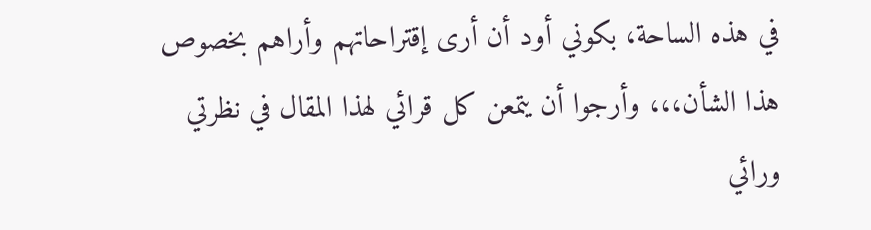في هذه الساحة، بكوني أود أن أرى إقتراحاتهم وأراهم بخصوص هذا الشأن،،، وأرجوا أن يتمعن كل قرائي لهذا المقال في نظرتي ورائي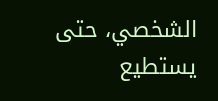الشخصي، حتى يستطيع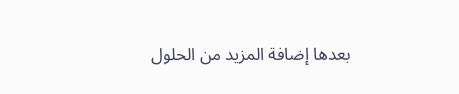بعدها إضافة المزيد من الحلول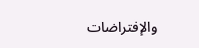والإفتراضات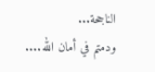الناجحة...
ودمتم في أمان الله....